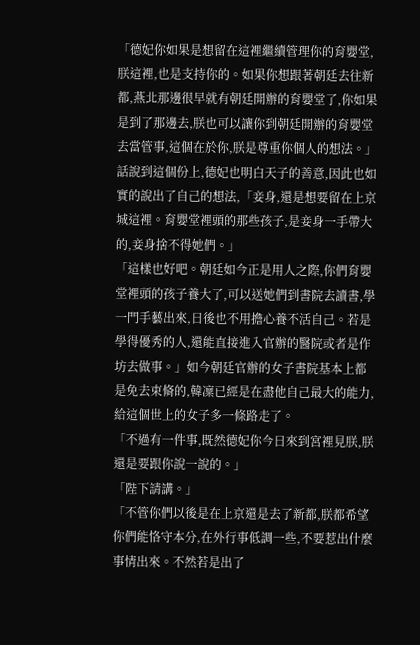「德妃你如果是想留在這裡繼續管理你的育嬰堂,朕這裡,也是支持你的。如果你想跟著朝廷去往新都,燕北那邊很早就有朝廷開辦的育嬰堂了,你如果是到了那邊去,朕也可以讓你到朝廷開辦的育嬰堂去當管事,這個在於你,朕是尊重你個人的想法。」
話說到這個份上,德妃也明白天子的善意,因此也如實的說出了自己的想法,「妾身,還是想要留在上京城這裡。育嬰堂裡頭的那些孩子,是妾身一手帶大的,妾身捨不得她們。」
「這樣也好吧。朝廷如今正是用人之際,你們育嬰堂裡頭的孩子養大了,可以送她們到書院去讀書,學一門手藝出來,日後也不用擔心養不活自己。若是學得優秀的人,還能直接進入官辦的醫院或者是作坊去做事。」如今朝廷官辦的女子書院基本上都是免去束脩的,韓凜已經是在盡他自己最大的能力,給這個世上的女子多一條路走了。
「不過有一件事,既然德妃你今日來到宮裡見朕,朕還是要跟你說一說的。」
「陛下請講。」
「不管你們以後是在上京還是去了新都,朕都希望你們能恪守本分,在外行事低調一些,不要惹出什麼事情出來。不然若是出了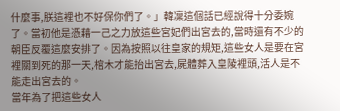什麼事,朕這裡也不好保你們了。」韓凜這個話已經說得十分委婉了。當初他是憑藉一己之力放這些宮妃們出宮去的,當時還有不少的朝臣反覆這麼安排了。因為按照以往皇家的規矩,這些女人是要在宮裡關到死的那一天,棺木才能抬出宮去,屍體葬入皇陵裡頭,活人是不能走出宮去的。
當年為了把這些女人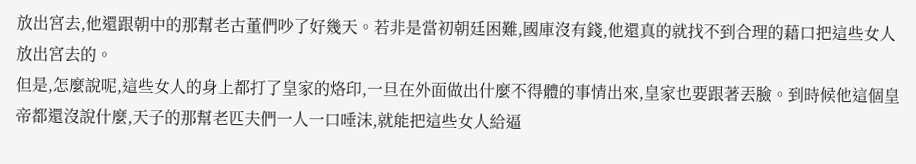放出宮去,他還跟朝中的那幫老古董們吵了好幾天。若非是當初朝廷困難,國庫沒有錢,他還真的就找不到合理的藉口把這些女人放出宮去的。
但是,怎麼說呢,這些女人的身上都打了皇家的烙印,一旦在外面做出什麼不得體的事情出來,皇家也要跟著丟臉。到時候他這個皇帝都還沒說什麼,天子的那幫老匹夫們一人一口唾沫,就能把這些女人給逼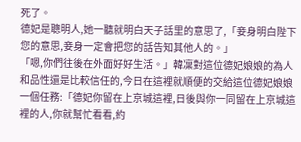死了。
德妃是聰明人,她一聽就明白天子話里的意思了,「妾身明白陛下您的意思,妾身一定會把您的話告知其他人的。」
「嗯,你們往後在外面好好生活。」韓凜對這位德妃娘娘的為人和品性還是比較信任的,今日在這裡就順便的交給這位德妃娘娘一個任務:「德妃你留在上京城這裡,日後與你一同留在上京城這裡的人,你就幫忙看看,約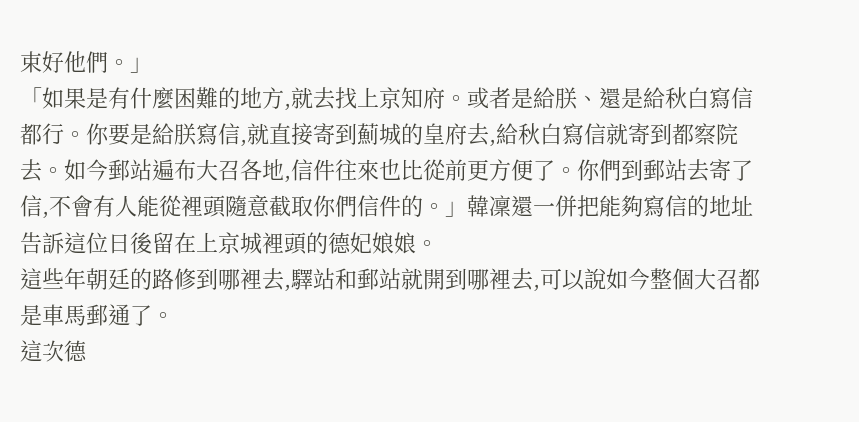束好他們。」
「如果是有什麼困難的地方,就去找上京知府。或者是給朕、還是給秋白寫信都行。你要是給朕寫信,就直接寄到薊城的皇府去,給秋白寫信就寄到都察院去。如今郵站遍布大召各地,信件往來也比從前更方便了。你們到郵站去寄了信,不會有人能從裡頭隨意截取你們信件的。」韓凜還一併把能夠寫信的地址告訴這位日後留在上京城裡頭的德妃娘娘。
這些年朝廷的路修到哪裡去,驛站和郵站就開到哪裡去,可以說如今整個大召都是車馬郵通了。
這次德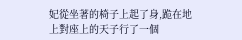妃從坐著的椅子上起了身,跪在地上對座上的天子行了一個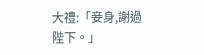大禮:「妾身,謝過陛下。」